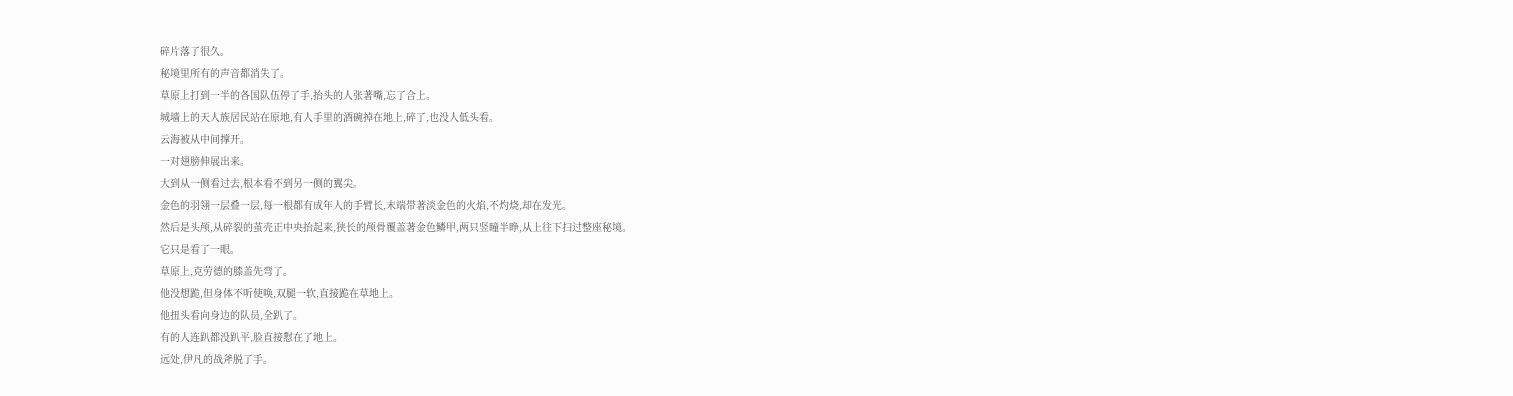碎片落了很久。
秘境里所有的声音都消失了。
草原上打到一半的各国队伍停了手,抬头的人张著嘴,忘了合上。
城墙上的天人族居民站在原地,有人手里的酒碗掉在地上,碎了,也没人低头看。
云海被从中间撑开。
一对翅膀伸展出来。
大到从一侧看过去,根本看不到另一侧的翼尖。
金色的羽翎一层叠一层,每一根都有成年人的手臂长,末端带著淡金色的火焰,不灼烧,却在发光。
然后是头颅,从碎裂的茧壳正中央抬起来,狭长的颅骨覆盖著金色鳞甲,两只竖瞳半睁,从上往下扫过整座秘境。
它只是看了一眼。
草原上,克劳德的膝盖先弯了。
他没想跪,但身体不听使唤,双腿一软,直接跪在草地上。
他扭头看向身边的队员,全趴了。
有的人连趴都没趴平,脸直接懟在了地上。
远处,伊凡的战斧脱了手。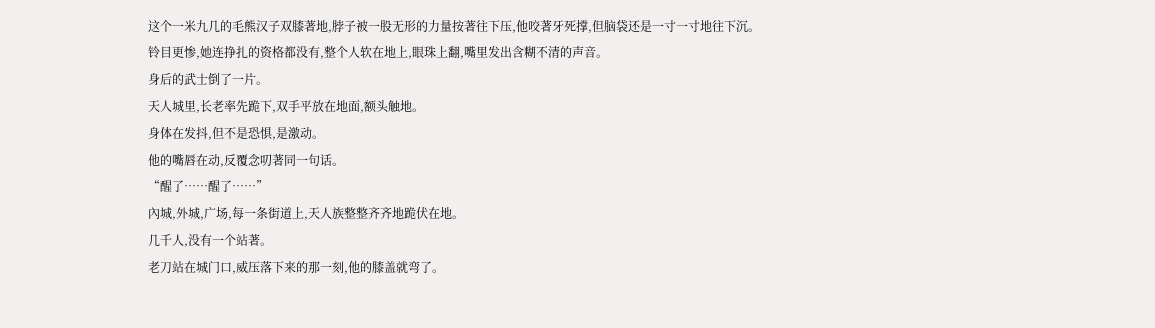这个一米九几的毛熊汉子双膝著地,脖子被一股无形的力量按著往下压,他咬著牙死撑,但脑袋还是一寸一寸地往下沉。
铃目更惨,她连挣扎的资格都没有,整个人软在地上,眼珠上翻,嘴里发出含糊不清的声音。
身后的武士倒了一片。
天人城里,长老率先跪下,双手平放在地面,额头触地。
身体在发抖,但不是恐惧,是激动。
他的嘴唇在动,反覆念叨著同一句话。
“醒了……醒了……”
內城,外城,广场,每一条街道上,天人族整整齐齐地跪伏在地。
几千人,没有一个站著。
老刀站在城门口,威压落下来的那一刻,他的膝盖就弯了。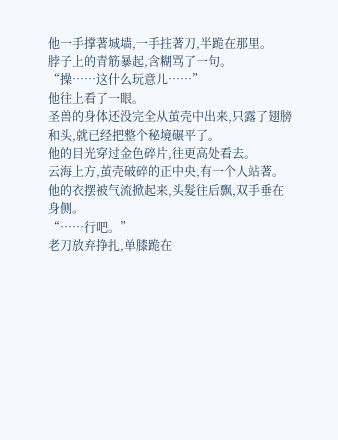他一手撑著城墙,一手拄著刀,半跪在那里。
脖子上的青筋暴起,含糊骂了一句。
“操……这什么玩意儿……”
他往上看了一眼。
圣兽的身体还没完全从茧壳中出来,只露了翅膀和头,就已经把整个秘境碾平了。
他的目光穿过金色碎片,往更高处看去。
云海上方,茧壳破碎的正中央,有一个人站著。
他的衣摆被气流掀起来,头髮往后飘,双手垂在身侧。
“……行吧。”
老刀放弃挣扎,单膝跪在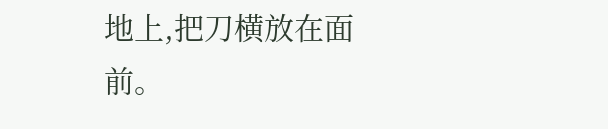地上,把刀横放在面前。